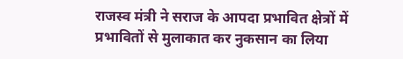राजस्व मंत्री ने सराज के आपदा प्रभावित क्षेत्रों में प्रभावितों से मुलाकात कर नुकसान का लिया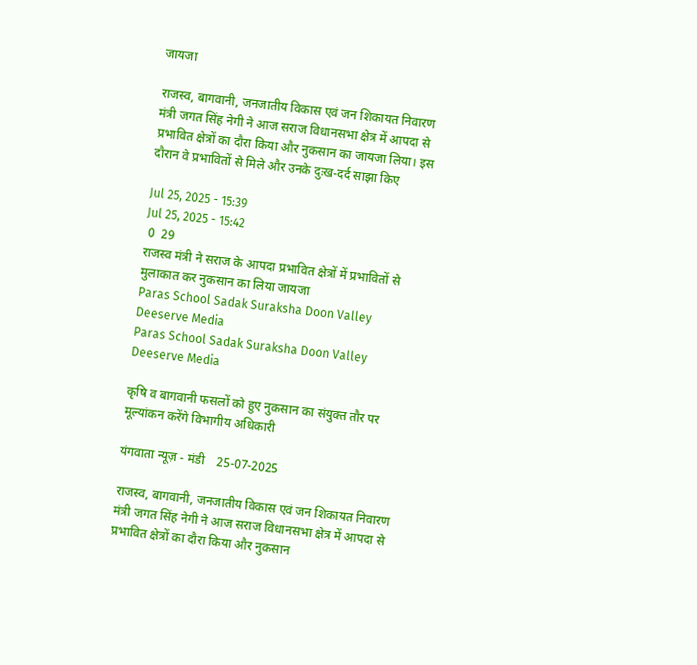जायजा

राजस्व, बागवानी, जनजातीय विकास एवं जन शिकायत निवारण मंत्री जगत सिंह नेगी ने आज सराज विधानसभा क्षेत्र में आपदा से प्रभावित क्षेत्रों का दौरा किया और नुकसान का जायजा लिया। इस दौरान वे प्रभावितों से मिले और उनके दुःख-दर्द साझा किए

Jul 25, 2025 - 15:39
Jul 25, 2025 - 15:42
 0  29
राजस्व मंत्री ने सराज के आपदा प्रभावित क्षेत्रों में प्रभावितों से मुलाकात कर नुकसान का लिया जायजा
Paras School Sadak Suraksha Doon Valley Deeserve Media
Paras School Sadak Suraksha Doon Valley Deeserve Media

कृषि व बागवानी फसलों को हुए नुकसान का संयुक्त तौर पर मूल्यांकन करेंगे विभागीय अधिकारी

यंगवाता न्यूज़ - मंडी    25-07-2025

राजस्व, बागवानी, जनजातीय विकास एवं जन शिकायत निवारण मंत्री जगत सिंह नेगी ने आज सराज विधानसभा क्षेत्र में आपदा से प्रभावित क्षेत्रों का दौरा किया और नुकसान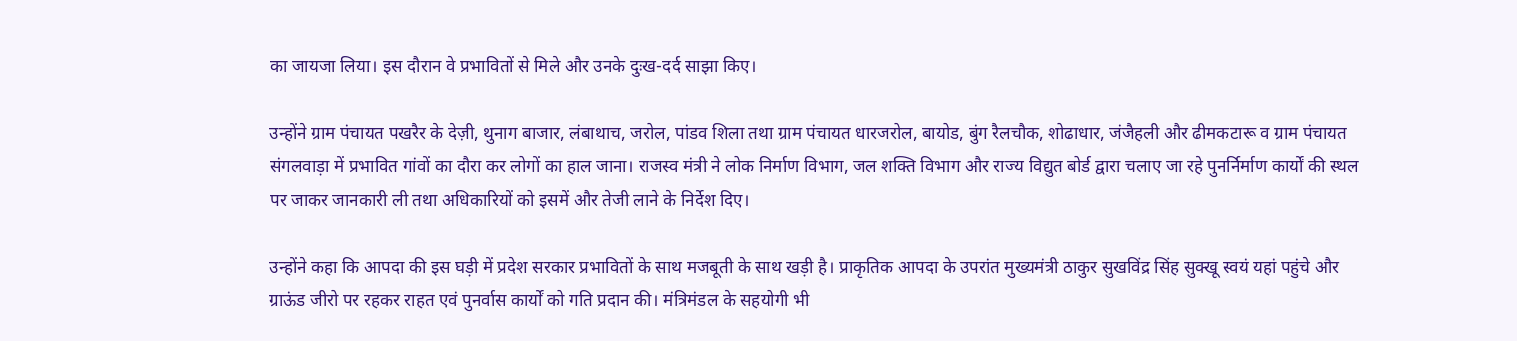का जायजा लिया। इस दौरान वे प्रभावितों से मिले और उनके दुःख-दर्द साझा किए।

उन्होंने ग्राम पंचायत पखरैर के देज़ी, थुनाग बाजार, लंबाथाच, जरोल, पांडव शिला तथा ग्राम पंचायत धारजरोल, बायोड, बुंग रैलचौक, शोढाधार, जंजैहली और ढीमकटारू व ग्राम पंचायत संगलवाड़ा में प्रभावित गांवों का दौरा कर लोगों का हाल जाना। राजस्व मंत्री ने लोक निर्माण विभाग, जल शक्ति विभाग और राज्य विद्युत बोर्ड द्वारा चलाए जा रहे पुनर्निर्माण कार्यों की स्थल पर जाकर जानकारी ली तथा अधिकारियों को इसमें और तेजी लाने के निर्देश दिए।

उन्होंने कहा कि आपदा की इस घड़ी में प्रदेश सरकार प्रभावितों के साथ मजबूती के साथ खड़ी है। प्राकृतिक आपदा के उपरांत मुख्यमंत्री ठाकुर सुखविंद्र सिंह सुक्खू स्वयं यहां पहुंचे और ग्राऊंड जीरो पर रहकर राहत एवं पुनर्वास कार्यों को गति प्रदान की। मंत्रिमंडल के सहयोगी भी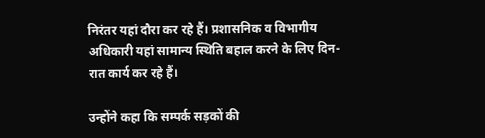निरंतर यहां दौरा कर रहे हैं। प्रशासनिक व विभागीय अधिकारी यहां सामान्य स्थिति बहाल करने के लिए दिन-रात कार्य कर रहे हैं।

उन्होंने कहा कि सम्पर्क सड़कों की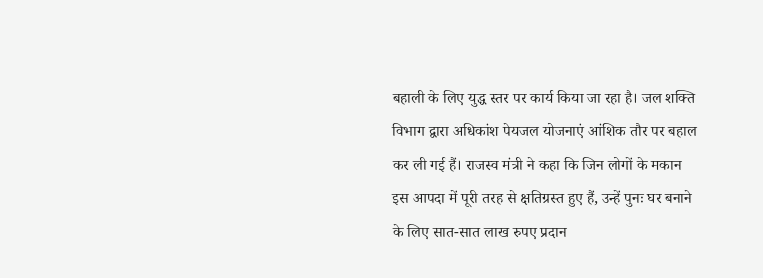बहाली के लिए युद्ध स्तर पर कार्य किया जा रहा है। जल शक्ति विभाग द्वारा अधिकांश पेयजल योजनाएं आंशिक तौर पर बहाल कर ली गई हैं। राजस्व मंत्री ने कहा कि जिन लोगों के मकान इस आपदा में पूरी तरह से क्षतिग्रस्त हुए हैं, उन्हें पुनः घर बनाने के लिए सात-सात लाख रुपए प्रदान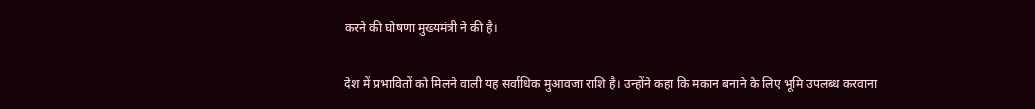करने की घोषणा मुख्यमंत्री ने की है।

देश में प्रभावितों को मिलने वाली यह सर्वाधिक मुआवजा राशि है। उन्होंने कहा कि मकान बनाने के लिए भूमि उपलब्ध करवाना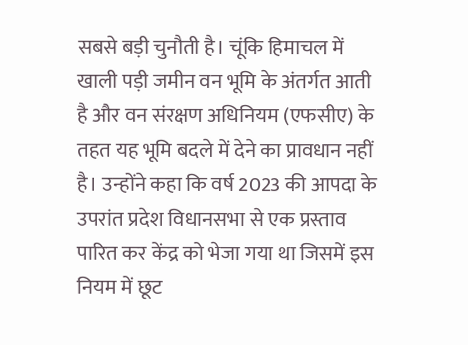सबसे बड़ी चुनौती है। चूंकि हिमाचल में खाली पड़ी जमीन वन भूमि के अंतर्गत आती है और वन संरक्षण अधिनियम (एफसीए) के तहत यह भूमि बदले में देने का प्रावधान नहीं है। उन्होंने कहा कि वर्ष 2023 की आपदा के उपरांत प्रदेश विधानसभा से एक प्रस्ताव पारित कर केंद्र को भेजा गया था जिसमें इस नियम में छूट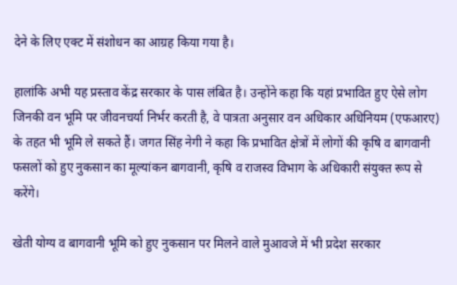देने के लिए एक्ट में संशोधन का आग्रह किया गया है।

हालांकि अभी यह प्रस्ताव केंद्र सरकार के पास लंबित है। उन्होंने कहा कि यहां प्रभावित हुए ऐसे लोग जिनकी वन भूमि पर जीवनचर्या निर्भर करती है, वे पात्रता अनुसार वन अधिकार अधिनियम (एफआरए) के तहत भी भूमि ले सकते हैं। जगत सिंह नेगी ने कहा कि प्रभावित क्षेत्रों में लोगों की कृषि व बागवानी फसलों को हुए नुकसान का मूल्यांकन बागवानी, कृषि व राजस्व विभाग के अधिकारी संयुक्त रूप से करेंगे।

खेती योग्य व बागवानी भूमि को हुए नुकसान पर मिलने वाले मुआवजे में भी प्रदेश सरकार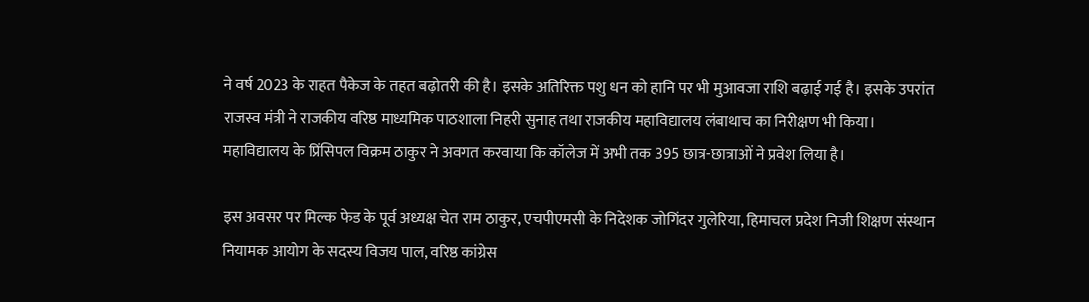ने वर्ष 2023 के राहत पैकेज के तहत बढ़ोतरी की है। इसके अतिरिक्त पशु धन को हानि पर भी मुआवजा राशि बढ़ाई गई है। इसके उपरांत राजस्व मंत्री ने राजकीय वरिष्ठ माध्यमिक पाठशाला निहरी सुनाह तथा राजकीय महाविद्यालय लंबाथाच का निरीक्षण भी किया। महाविद्यालय के प्रिंसिपल विक्रम ठाकुर ने अवगत करवाया कि कॉलेज में अभी तक 395 छात्र-छात्राओं ने प्रवेश लिया है।

इस अवसर पर मिल्क फेड के पूर्व अध्यक्ष चेत राम ठाकुर, एचपीएमसी के निदेशक जोगिंदर गुलेरिया, हिमाचल प्रदेश निजी शिक्षण संस्थान नियामक आयोग के सदस्य विजय पाल, वरिष्ठ कांग्रेस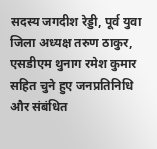सदस्य जगदीश रेड्डी, पूर्व युवा जिला अध्यक्ष तरुण ठाकुर,  एसडीएम थुनाग रमेश कुमार सहित चुने हुए जनप्रतिनिधि और संबंधित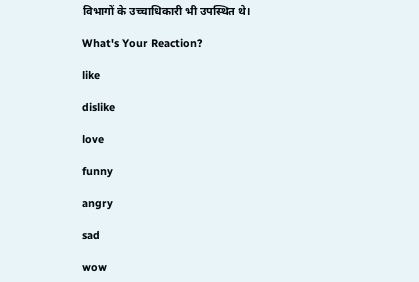विभागों के उच्चाधिकारी भी उपस्थित थे।

What's Your Reaction?

like

dislike

love

funny

angry

sad

wow